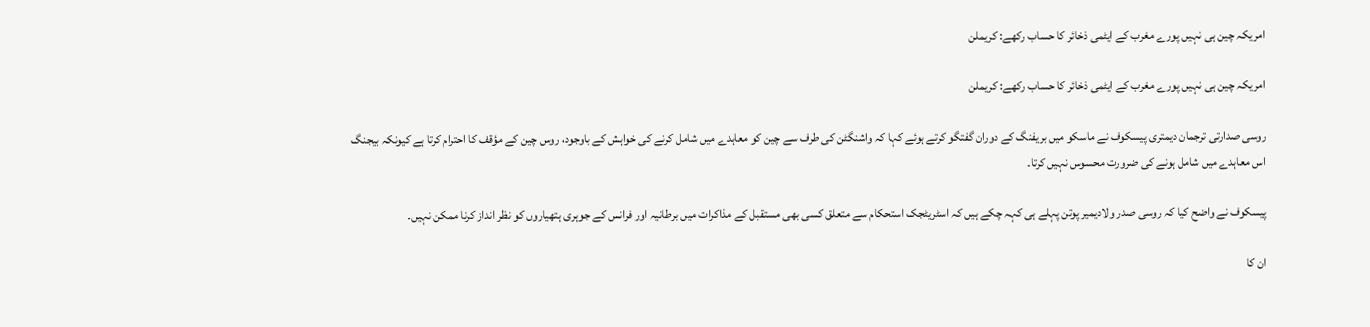امریکہ چین ہی نہیں پورے مغرب کے ایٹمی ذخائر کا حساب رکھے: کریملن

امریکہ چین ہی نہیں پورے مغرب کے ایٹمی ذخائر کا حساب رکھے: کریملن

روسی صدارتی ترجمان دیمتری پیسکوف نے ماسکو میں بریفنگ کے دوران گفتگو کرتے ہوئے کہا کہ واشنگٹن کی طرف سے چین کو معاہدے میں شامل کرنے کی خواہش کے باوجود، روس چین کے مؤقف کا احترام کرتا ہے کیونکہ بیجنگ اس معاہدے میں شامل ہونے کی ضرورت محسوس نہیں کرتا۔

پیسکوف نے واضح کیا کہ روسی صدر ولادیمیر پوتن پہلے ہی کہہ چکے ہیں کہ اسٹریٹجک استحکام سے متعلق کسی بھی مستقبل کے مذاکرات میں برطانیہ اور فرانس کے جوہری ہتھیاروں کو نظر انداز کرنا ممکن نہیں۔

ان کا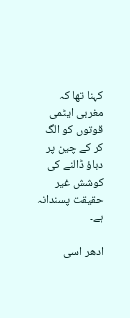کہنا تھا کہ مغربی ایٹمی قوتوں کو الگ کر کے چین پر دباؤ ڈالنے کی کوشش غیر حقیقت پسندانہ ہے۔

ادھر اسی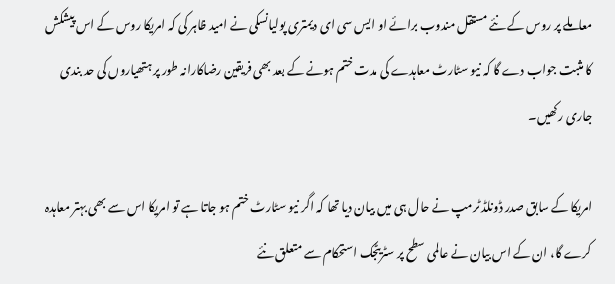معاملے پر روس کے نئے مستقل مندوب برائے او ایس سی ای دیمتری پولیانسکی نے امید ظاہر کی کہ امریکا روس کے اس پیشکش کا مثبت جواب دے گا کہ نیو سٹارٹ معاہدے کی مدت ختم ہونے کے بعد بھی فریقین رضاکارانہ طور پر ہتھیاروں کی حد بندی جاری رکھیں۔

امریکا کے سابق صدر ڈونلڈ ٹرمپ نے حال ہی میں بیان دیا تھا کہ اگر نیو سٹارٹ ختم ہو جاتا ہے تو امریکا اس سے بھی بہتر معاہدہ کرے گا، ان کے اس بیان نے عالمی سطح پر سٹریٹجک استحکام سے متعلق نئے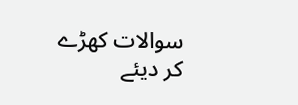سوالات کھڑے کر دیئے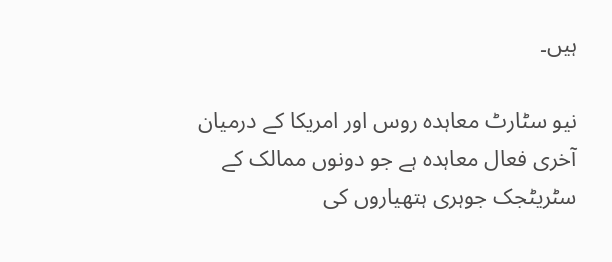ہیں۔

نیو سٹارٹ معاہدہ روس اور امریکا کے درمیان آخری فعال معاہدہ ہے جو دونوں ممالک کے سٹریٹجک جوہری ہتھیاروں کی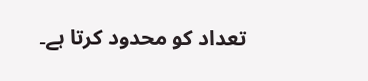تعداد کو محدود کرتا ہے۔